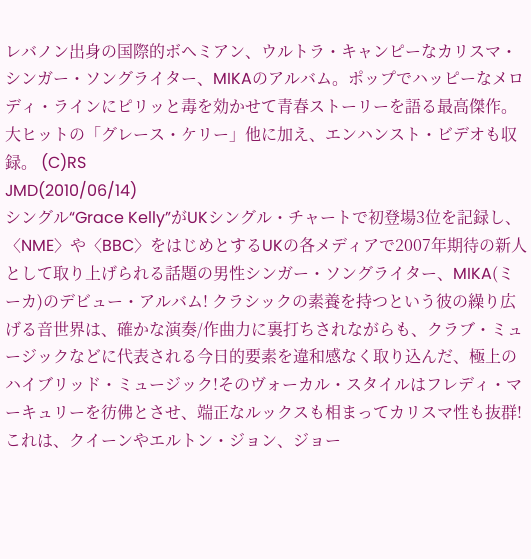レバノン出身の国際的ボヘミアン、ウルトラ・キャンピーなカリスマ・シンガー・ソングライター、MIKAのアルバム。ポップでハッピーなメロディ・ラインにピリッと毒を効かせて青春ストーリーを語る最高傑作。大ヒットの「グレース・ケリー」他に加え、エンハンスト・ビデオも収録。 (C)RS
JMD(2010/06/14)
シングル“Grace Kelly”がUKシングル・チャートで初登場3位を記録し、〈NME〉や〈BBC〉をはじめとするUKの各メディアで2007年期待の新人として取り上げられる話題の男性シンガー・ソングライター、MIKA(ミーカ)のデビュー・アルバム! クラシックの素養を持つという彼の繰り広げる音世界は、確かな演奏/作曲力に裏打ちされながらも、クラブ・ミュージックなどに代表される今日的要素を違和感なく取り込んだ、極上のハイブリッド・ミュージック!そのヴォーカル・スタイルはフレディ・マーキュリーを彷佛とさせ、端正なルックスも相まってカリスマ性も抜群!これは、クイーンやエルトン・ジョン、ジョー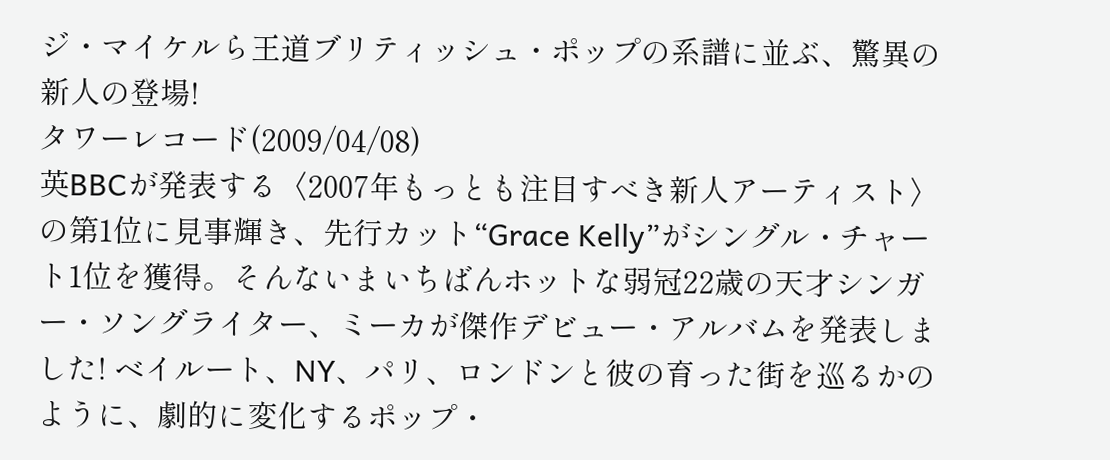ジ・マイケルら王道ブリティッシュ・ポップの系譜に並ぶ、驚異の新人の登場!
タワーレコード(2009/04/08)
英BBCが発表する〈2007年もっとも注目すべき新人アーティスト〉の第1位に見事輝き、先行カット“Grace Kelly”がシングル・チャート1位を獲得。そんないまいちばんホットな弱冠22歳の天才シンガー・ソングライター、ミーカが傑作デビュー・アルバムを発表しました! ベイルート、NY、パリ、ロンドンと彼の育った街を巡るかのように、劇的に変化するポップ・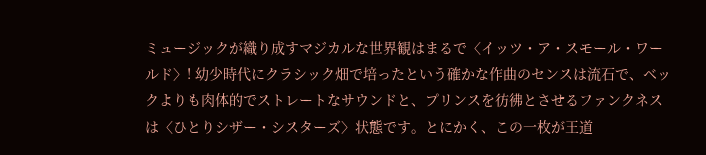ミュージックが織り成すマジカルな世界観はまるで〈イッツ・ア・スモール・ワールド〉! 幼少時代にクラシック畑で培ったという確かな作曲のセンスは流石で、ベックよりも肉体的でストレートなサウンドと、プリンスを彷彿とさせるファンクネスは〈ひとりシザー・シスターズ〉状態です。とにかく、この一枚が王道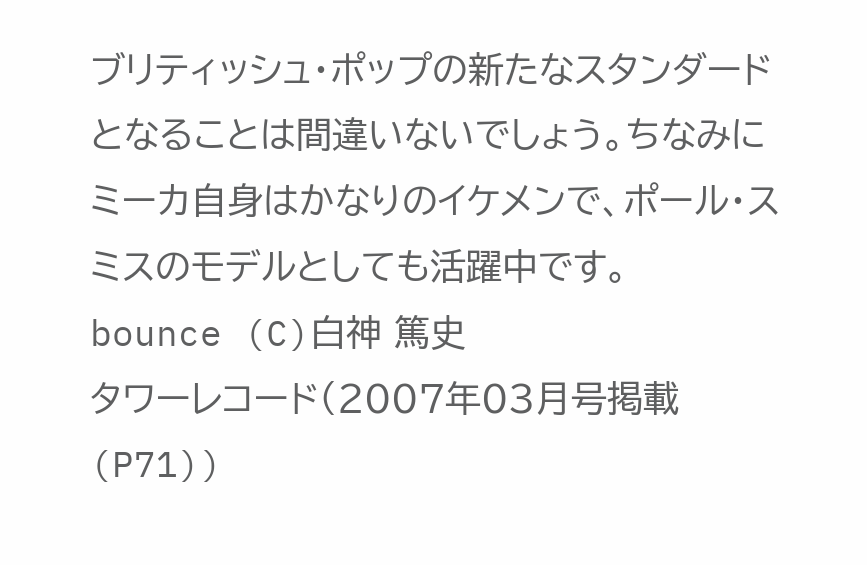ブリティッシュ・ポップの新たなスタンダードとなることは間違いないでしょう。ちなみにミーカ自身はかなりのイケメンで、ポール・スミスのモデルとしても活躍中です。
bounce (C)白神 篤史
タワーレコード(2007年03月号掲載 (P71))